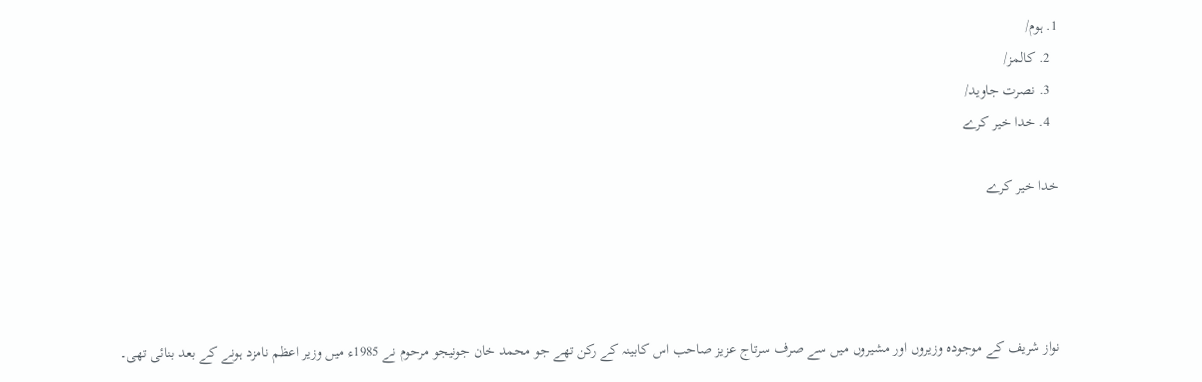1. ہوم/
  2. کالمز/
  3. نصرت جاوید/
  4. خدا خیر کرے

خدا خیر کرے




نواز شریف کے موجودہ وزیروں اور مشیروں میں سے صرف سرتاج عزیز صاحب اس کابینہ کے رکن تھے جو محمد خان جونیجو مرحوم نے 1985ء میں وزیر اعظم نامزد ہونے کے بعد بنائی تھی۔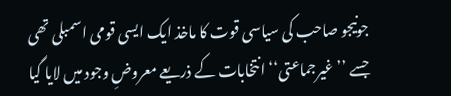جونیجو صاحب کی سیاسی قوت کا ماخذ ایک ایسی قومی اسمبلی تھی جسے ’’غیرجماعتی‘‘ انتخابات کے ذریعے معروضِ وجود میں لایا گیا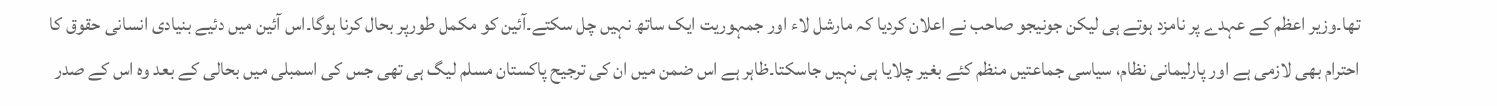تھا۔وزیر اعظم کے عہدے پر نامزد ہوتے ہی لیکن جونیجو صاحب نے اعلان کردیا کہ مارشل لاء اور جمہوریت ایک ساتھ نہیں چل سکتے۔آئین کو مکمل طورپر بحال کرنا ہوگا۔اس آئین میں دئیے بنیادی انسانی حقوق کا احترام بھی لازمی ہے اور پارلیمانی نظام، سیاسی جماعتیں منظم کئے بغیر چلایا ہی نہیں جاسکتا۔ظاہر ہے اس ضمن میں ان کی ترجیح پاکستان مسلم لیگ ہی تھی جس کی اسمبلی میں بحالی کے بعد وہ اس کے صدر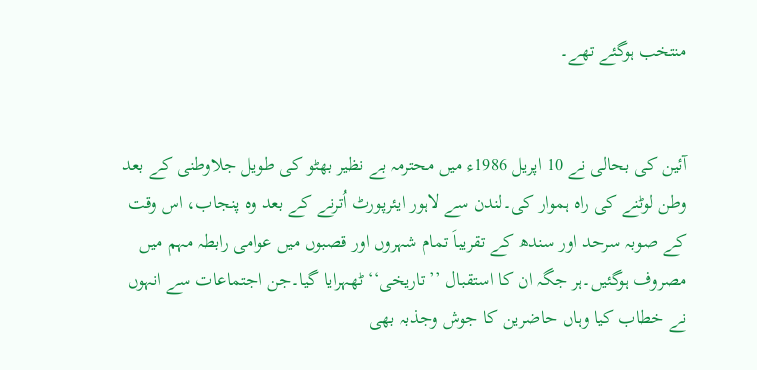منتخب ہوگئے تھے۔


آئین کی بحالی نے 10 اپریل 1986ء میں محترمہ بے نظیر بھٹو کی طویل جلاوطنی کے بعد وطن لوٹنے کی راہ ہموار کی۔لندن سے لاہور ایئرپورٹ اُترنے کے بعد وہ پنجاب، اس وقت کے صوبہ سرحد اور سندھ کے تقریباَ تمام شہروں اور قصبوں میں عوامی رابطہ مہم میں مصروف ہوگئیں۔ہر جگہ ان کا استقبال ’’تاریخی‘‘ ٹھہرایا گیا۔جن اجتماعات سے انہوں نے خطاب کیا وہاں حاضرین کا جوش وجذبہ بھی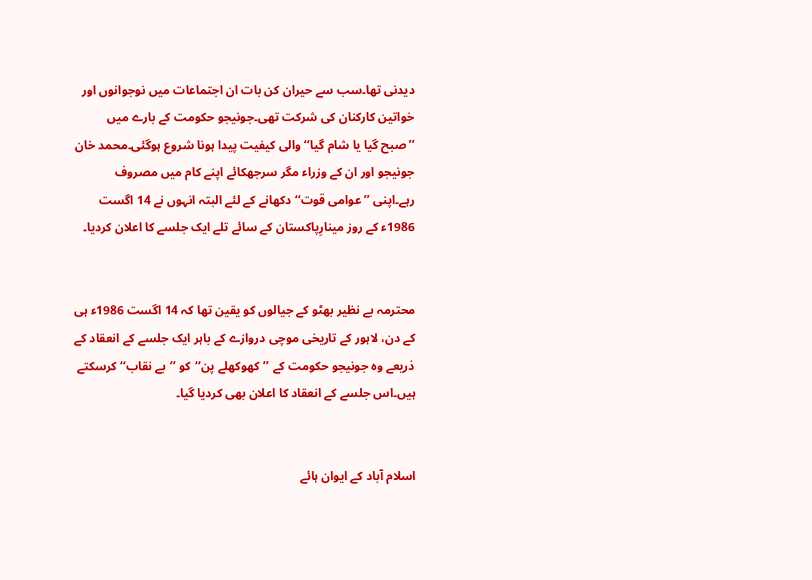دیدنی تھا۔سب سے حیران کن بات ان اجتماعات میں نوجوانوں اور خواتین کارکنان کی شرکت تھی۔جونیجو حکومت کے بارے میں ’’صبح گیا یا شام گیا‘‘ والی کیفیت پیدا ہونا شروع ہوگئی۔محمد خان جونیجو اور ان کے وزراء مگر سرجھکائے اپنے کام میں مصروف رہے۔اپنی ’’عوامی قوت‘‘ دکھانے کے لئے البتہ انہوں نے 14 اگست 1986ء کے روز مینارِپاکستان کے سائے تلے ایک جلسے کا اعلان کردیا۔


محترمہ بے نظیر بھٹو کے جیالوں کو یقین تھا کہ 14 اگست 1986ء ہی کے دن، لاہور کے تاریخی موچی دروازے کے باہر ایک جلسے کے انعقاد کے ذریعے وہ جونیجو حکومت کے ’’کھوکھلے پن‘‘کو ’’بے نقاب‘‘ کرسکتے ہیں۔اس جلسے کے انعقاد کا اعلان بھی کردیا گیا۔


اسلام آباد کے ایوان ہائے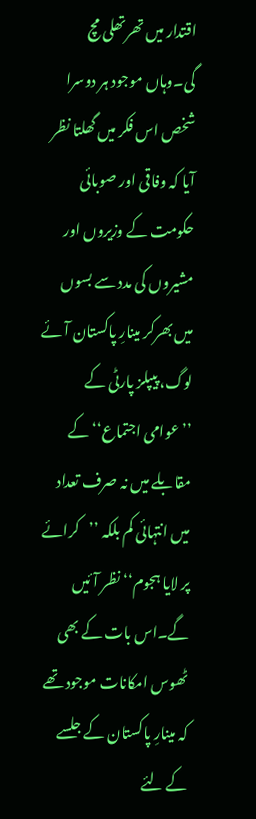اقتدار میں تھرتھلی مچ گی۔وہاں موجود ہر دوسرا شخص اس فکر میں گھلتا نظر آیا کہ وفاقی اور صوبائی حکومت کے وزیروں اور مشیروں کی مدد سے بسوں میں بھرکر مینارِ پاکستان آئے لوگ، پیپلز پارٹی کے ’’عوامی اجتماع‘‘ کے مقابلے میں نہ صرف تعداد میں انتہائی کم بلکہ ’’کرائے پر لایا ہجوم‘‘ نظر آئیں گے۔اس بات کے بھی ٹھوس امکانات موجود تھے کہ مینارِ پاکستان کے جلسے کے لئے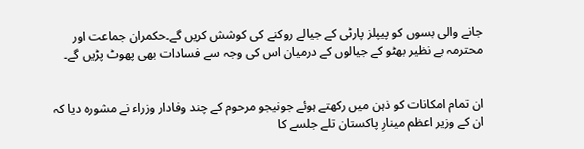جانے والی بسوں کو پیپلز پارٹی کے جیالے روکنے کی کوشش کریں گے۔حکمران جماعت اور محترمہ بے نظیر بھٹو کے جیالوں کے درمیان اس کی وجہ سے فسادات بھی پھوٹ پڑیں گے۔


ان تمام امکانات کو ذہن میں رکھتے ہوئے جونیجو مرحوم کے چند وفادار وزراء نے مشورہ دیا کہ ان کے وزیر اعظم مینارِ پاکستان تلے جلسے کا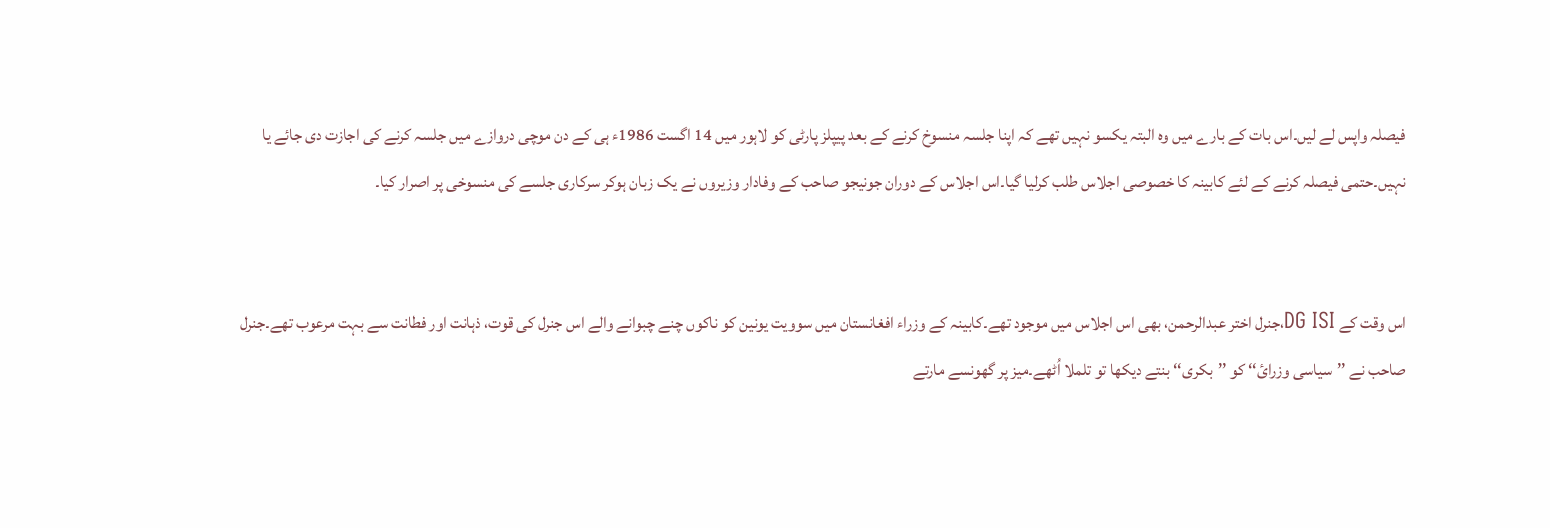فیصلہ واپس لے لیں۔اس بات کے بارے میں وہ البتہ یکسو نہیں تھے کہ اپنا جلسہ منسوخ کرنے کے بعد پیپلز پارٹی کو لاہور میں 14 اگست 1986ء ہی کے دن موچی دروازے میں جلسہ کرنے کی اجازت دی جائے یا نہیں۔حتمی فیصلہ کرنے کے لئے کابینہ کا خصوصی اجلاس طلب کرلیا گیا۔اس اجلاس کے دوران جونیجو صاحب کے وفادار وزیروں نے یک زبان ہوکر سرکاری جلسے کی منسوخی پر اصرار کیا۔


اس وقت کے DG ISI،جنرل اختر عبدالرحمن، بھی اس اجلاس میں موجود تھے۔کابینہ کے وزراء افغانستان میں سوویت یونین کو ناکوں چنے چبوانے والے اس جنرل کی قوت، ذہانت اور فطانت سے بہت مرعوب تھے۔جنرل صاحب نے ’’سیاسی وزرائ‘‘ کو ’’بکری‘‘ بنتے دیکھا تو تلملا اُٹھے۔میز پر گھونسے مارتے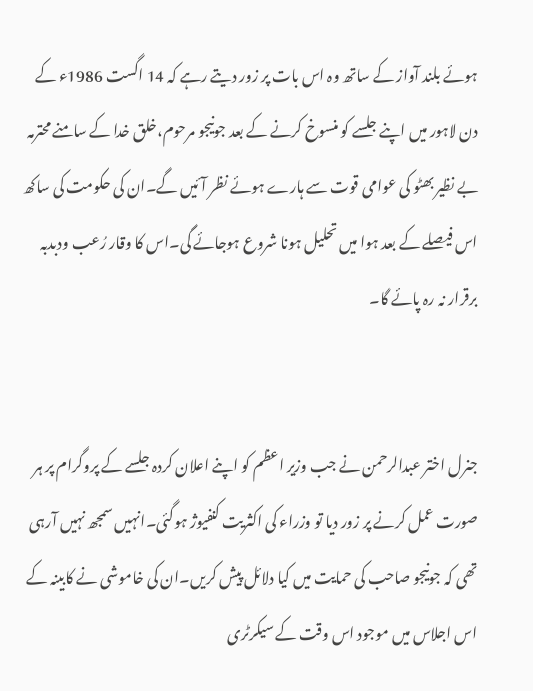ہوئے بلند آواز کے ساتھ وہ اس بات پر زور دیتے رہے کہ 14 اگست 1986ء کے دن لاہور میں اپنے جلسے کو منسوخ کرنے کے بعد جونیجو مرحوم،خلق خدا کے سامنے محترمہ بے نظیر بھٹو کی عوامی قوت سے ہارے ہوئے نظر آئیں گے۔ان کی حکومت کی ساکھ اس فیصلے کے بعد ہوا میں تحلیل ہونا شروع ہوجائے گی۔اس کا وقار رُعب ودبدبہ برقرار نہ رہ پائے گا۔


جنرل اختر عبدالرحمن نے جب وزیر اعظم کو اپنے اعلان کردہ جلسے کے پروگرام پر ہر صورت عمل کرنے پر زور دیا تو وزراء کی اکثریت کنفیوژ ہوگئی۔انہیں سمجھ نہیں آرہی تھی کہ جونیجو صاحب کی حمایت میں کیا دلائل پیش کریں۔ان کی خاموشی نے کابینہ کے اس اجلاس میں موجود اس وقت کے سیکرٹری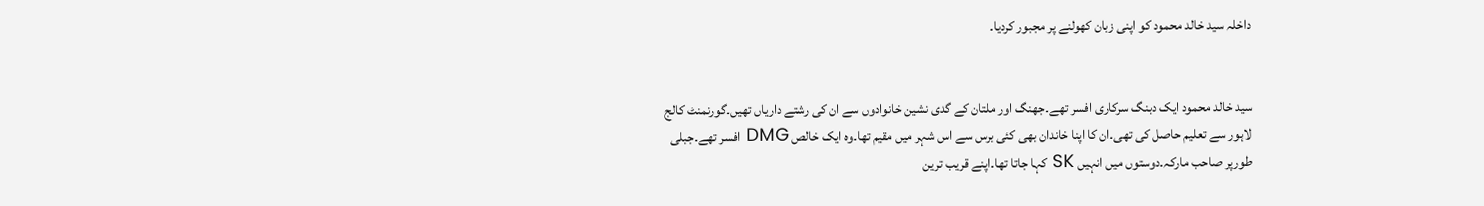داخلہ سید خالد محمود کو اپنی زبان کھولنے پر مجبور کردیا۔


سید خالد محمود ایک دبنگ سرکاری افسر تھے۔جھنگ اور ملتان کے گدی نشین خانوادوں سے ان کی رشتے داریاں تھیں۔گورنمنٹ کالج لاہور سے تعلیم حاصل کی تھی۔ان کا اپنا خاندان بھی کئی برس سے اس شہر میں مقیم تھا۔وہ ایک خالص DMG افسر تھے۔جبلی طورپر صاحب مارکہ۔دوستوں میں انہیں SK کہا جاتا تھا۔اپنے قریب ترین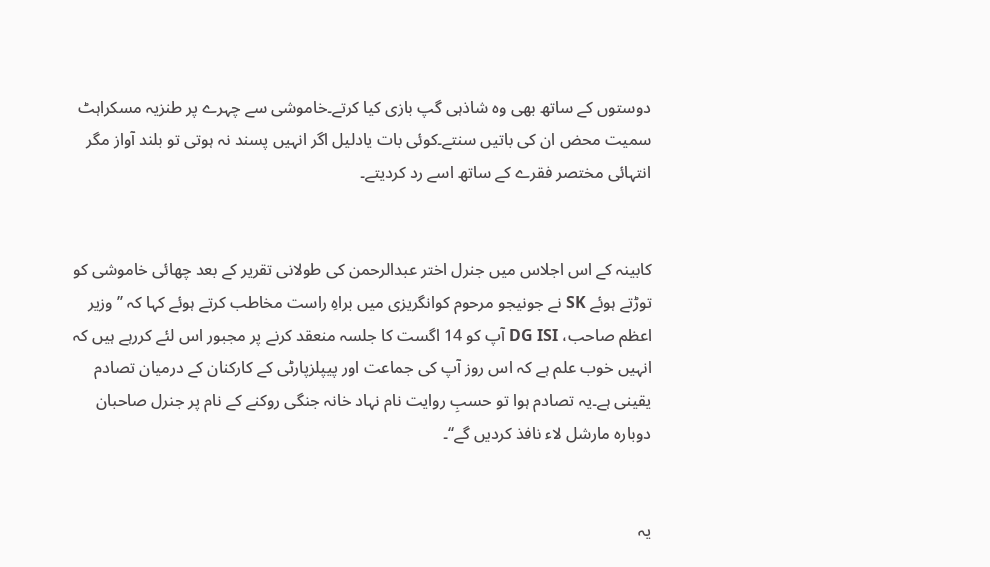دوستوں کے ساتھ بھی وہ شاذہی گپ بازی کیا کرتے۔خاموشی سے چہرے پر طنزیہ مسکراہٹ سمیت محض ان کی باتیں سنتے۔کوئی بات یادلیل اگر انہیں پسند نہ ہوتی تو بلند آواز مگر انتہائی مختصر فقرے کے ساتھ اسے رد کردیتے۔


کابینہ کے اس اجلاس میں جنرل اختر عبدالرحمن کی طولانی تقریر کے بعد چھائی خاموشی کو توڑتے ہوئے SK نے جونیجو مرحوم کوانگریزی میں براہِ راست مخاطب کرتے ہوئے کہا کہ ’’وزیر اعظم صاحب، DG ISI آپ کو 14 اگست کا جلسہ منعقد کرنے پر مجبور اس لئے کررہے ہیں کہ انہیں خوب علم ہے کہ اس روز آپ کی جماعت اور پیپلزپارٹی کے کارکنان کے درمیان تصادم یقینی ہے۔یہ تصادم ہوا تو حسبِ روایت نام نہاد خانہ جنگی روکنے کے نام پر جنرل صاحبان دوبارہ مارشل لاء نافذ کردیں گے‘‘۔


یہ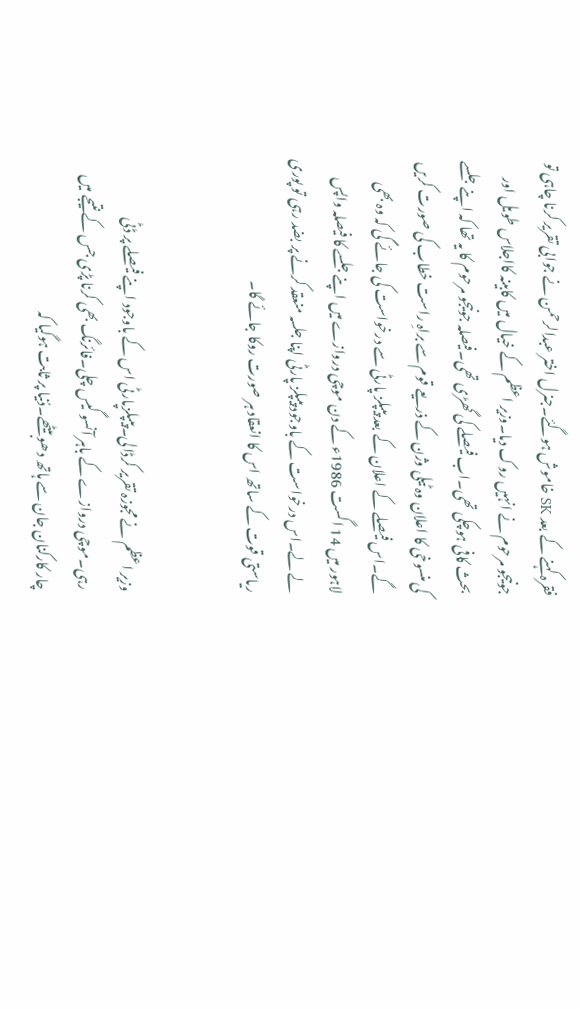فقرہ کہنے کے بعد SK خاموش ہوگئے۔جنرل اختر عبدالرحمن نے جوابی تقریر کرنا چاہی تو جونیجو مرحوم نے انہیں روک دیا۔وزیر اعظم کے خیال میں کابینہ کااجلاس طویل اور بحث کافی ہوچکی تھی۔اب فیصلے کی گھڑی تھی۔فیصلہ جونیجو مرحوم کا یہ تھا کہ اپنے جلسے کی منسوخی کا اعلان وہ ٹیلی وژن کے ذریعے قوم سے براہِ راست خطاب کی صورت کریں گے۔اس فیصلے کے اعلان کے بعد پیپلز پارٹی سے درخواست کی جائے گی کہ وہ بھی لاہور میں 14 اگست 1986ء کے دن موچی دروازے میں اپنے جلسے کا فیصلہ واپس لے لے۔اس درخواست کے باوجود پیپلز پارٹی اپنا جلسہ منعقد کرنے پر بضد رہی تو پوری ریاستی قوت کے ساتھ اس کا انعقاد ہر صورت روکا جائے گا۔


وزیر اعظم نے مجوزہ تقریر کرڈالی۔پیپلزپارٹی اس کے باوجود اپنے فیصلے پر ڈٹی رہی۔موچی دروازے کے باہر آنسو گیس چلی۔فائرنگ بھی کرنا پڑی جس کے نتیجے میں چار کارکنان جان سے ہاتھ دھوبیٹھے۔دُنیا پر ثابت ہوگیا کہ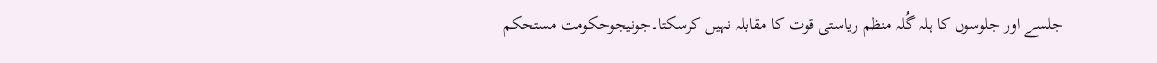جلسے اور جلوسوں کا ہلہ گُلہ منظم ریاستی قوت کا مقابلہ نہیں کرسکتا۔جونیجوحکومت مستحکم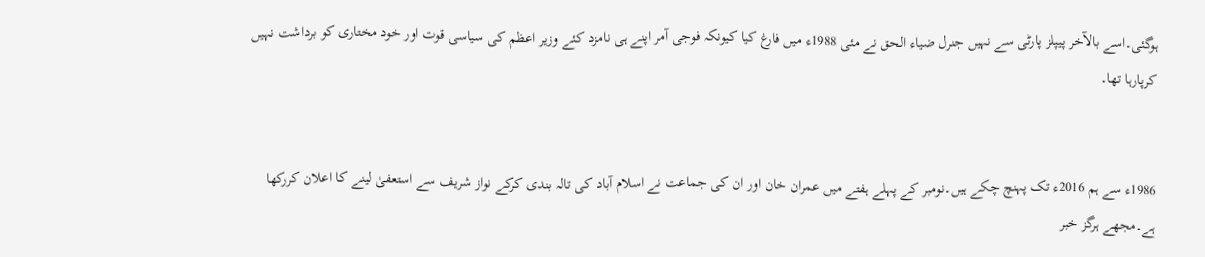ہوگئی۔اسے بالآخر پیپلز پارٹی سے نہیں جنرل ضیاء الحق نے مئی 1988ء میں فارغ کیا کیونکہ فوجی آمر اپنے ہی نامزد کئے وزیر اعظم کی سیاسی قوت اور خود مختاری کو برداشت نہیں کرپارہا تھا۔


1986ء سے ہم 2016ء تک پہنچ چکے ہیں۔نومبر کے پہلے ہفتے میں عمران خان اور ان کی جماعت نے اسلام آباد کی تالہ بندی کرکے نواز شریف سے استعفیٰ لینے کا اعلان کررکھا ہے۔مجھے ہرگز خبر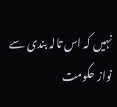نہیں کہ اس تالہ بندی سے نواز حکومت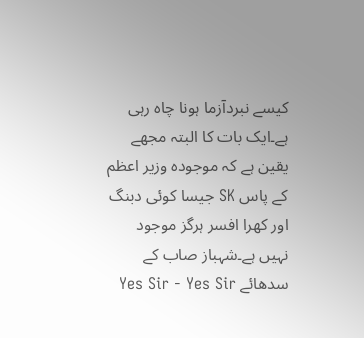کیسے نبردآزما ہونا چاہ رہی ہے۔ایک بات کا البتہ مجھے یقین ہے کہ موجودہ وزیر اعظم کے پاس SK جیسا کوئی دبنگ اور کھرا افسر ہرگز موجود نہیں ہے۔شہباز صاب کے سدھائے Yes Sir - Yes Sir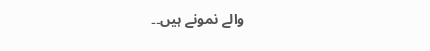والے نمونے ہیں۔۔